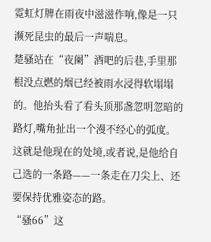霓虹灯牌在雨夜中滋滋作响,像是一只濒死昆虫的最后一声喘息。
楚骚站在“夜阑”酒吧的后巷,手里那根没点燃的烟已经被雨水浸得软塌塌的。他抬头看了看头顶那盏忽明忽暗的路灯,嘴角扯出一个漫不经心的弧度。这就是他现在的处境,或者说,是他给自己选的一条路——一条走在刀尖上、还要保持优雅姿态的路。
“骚66”这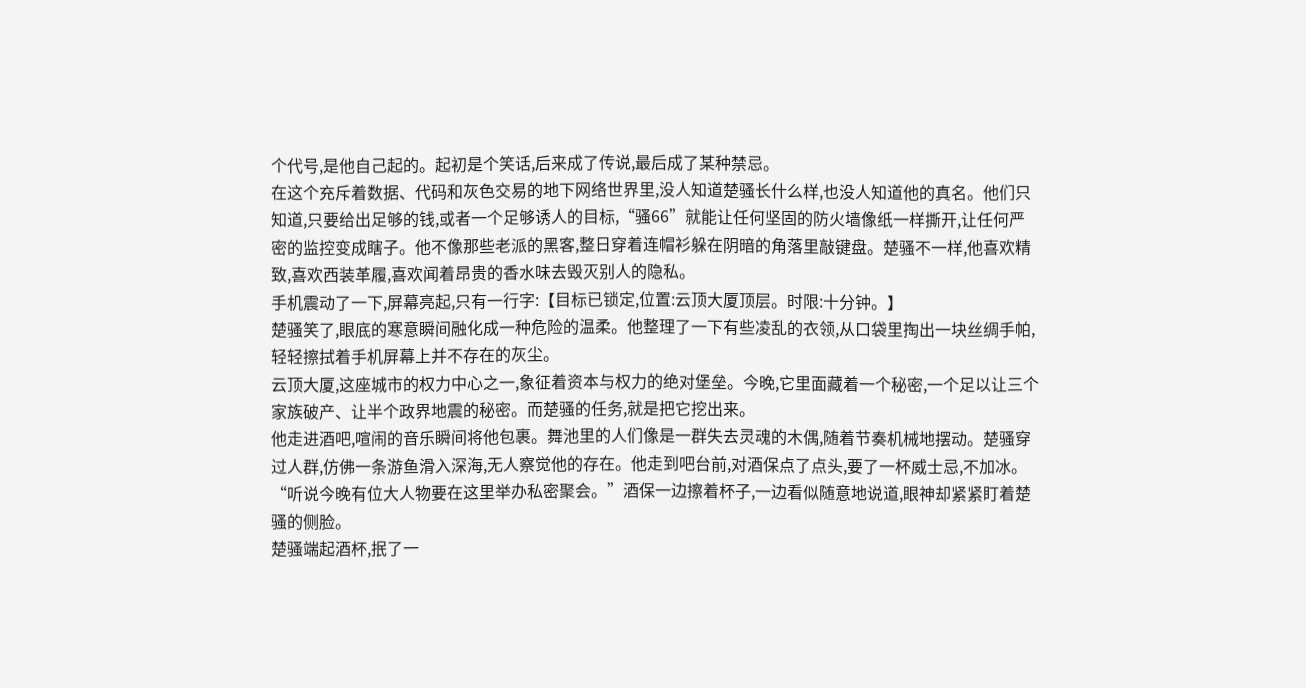个代号,是他自己起的。起初是个笑话,后来成了传说,最后成了某种禁忌。
在这个充斥着数据、代码和灰色交易的地下网络世界里,没人知道楚骚长什么样,也没人知道他的真名。他们只知道,只要给出足够的钱,或者一个足够诱人的目标,“骚66”就能让任何坚固的防火墙像纸一样撕开,让任何严密的监控变成瞎子。他不像那些老派的黑客,整日穿着连帽衫躲在阴暗的角落里敲键盘。楚骚不一样,他喜欢精致,喜欢西装革履,喜欢闻着昂贵的香水味去毁灭别人的隐私。
手机震动了一下,屏幕亮起,只有一行字:【目标已锁定,位置:云顶大厦顶层。时限:十分钟。】
楚骚笑了,眼底的寒意瞬间融化成一种危险的温柔。他整理了一下有些凌乱的衣领,从口袋里掏出一块丝绸手帕,轻轻擦拭着手机屏幕上并不存在的灰尘。
云顶大厦,这座城市的权力中心之一,象征着资本与权力的绝对堡垒。今晚,它里面藏着一个秘密,一个足以让三个家族破产、让半个政界地震的秘密。而楚骚的任务,就是把它挖出来。
他走进酒吧,喧闹的音乐瞬间将他包裹。舞池里的人们像是一群失去灵魂的木偶,随着节奏机械地摆动。楚骚穿过人群,仿佛一条游鱼滑入深海,无人察觉他的存在。他走到吧台前,对酒保点了点头,要了一杯威士忌,不加冰。
“听说今晚有位大人物要在这里举办私密聚会。”酒保一边擦着杯子,一边看似随意地说道,眼神却紧紧盯着楚骚的侧脸。
楚骚端起酒杯,抿了一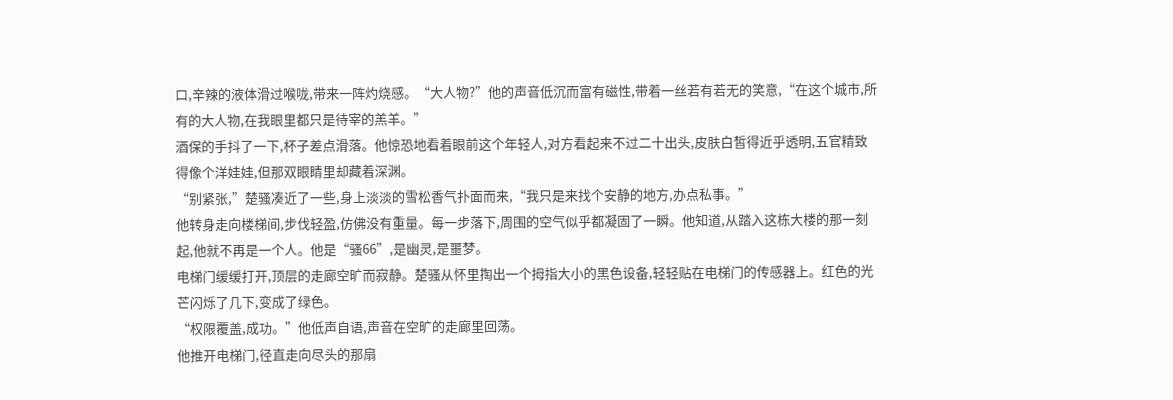口,辛辣的液体滑过喉咙,带来一阵灼烧感。“大人物?”他的声音低沉而富有磁性,带着一丝若有若无的笑意,“在这个城市,所有的大人物,在我眼里都只是待宰的羔羊。”
酒保的手抖了一下,杯子差点滑落。他惊恐地看着眼前这个年轻人,对方看起来不过二十出头,皮肤白皙得近乎透明,五官精致得像个洋娃娃,但那双眼睛里却藏着深渊。
“别紧张,”楚骚凑近了一些,身上淡淡的雪松香气扑面而来,“我只是来找个安静的地方,办点私事。”
他转身走向楼梯间,步伐轻盈,仿佛没有重量。每一步落下,周围的空气似乎都凝固了一瞬。他知道,从踏入这栋大楼的那一刻起,他就不再是一个人。他是“骚66”,是幽灵,是噩梦。
电梯门缓缓打开,顶层的走廊空旷而寂静。楚骚从怀里掏出一个拇指大小的黑色设备,轻轻贴在电梯门的传感器上。红色的光芒闪烁了几下,变成了绿色。
“权限覆盖,成功。”他低声自语,声音在空旷的走廊里回荡。
他推开电梯门,径直走向尽头的那扇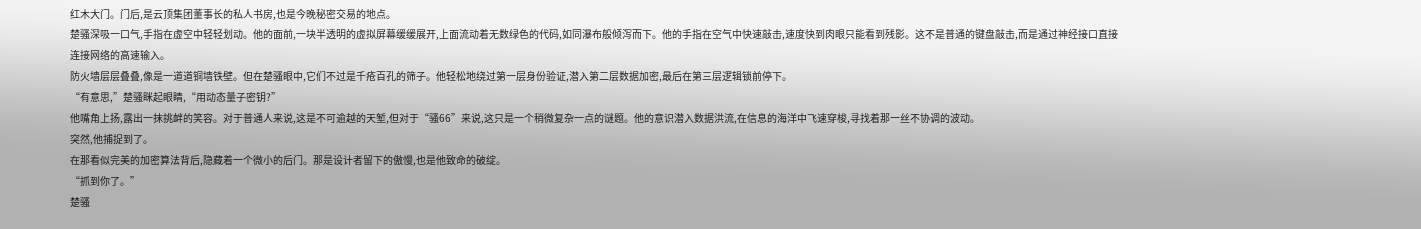红木大门。门后,是云顶集团董事长的私人书房,也是今晚秘密交易的地点。
楚骚深吸一口气,手指在虚空中轻轻划动。他的面前,一块半透明的虚拟屏幕缓缓展开,上面流动着无数绿色的代码,如同瀑布般倾泻而下。他的手指在空气中快速敲击,速度快到肉眼只能看到残影。这不是普通的键盘敲击,而是通过神经接口直接连接网络的高速输入。
防火墙层层叠叠,像是一道道铜墙铁壁。但在楚骚眼中,它们不过是千疮百孔的筛子。他轻松地绕过第一层身份验证,潜入第二层数据加密,最后在第三层逻辑锁前停下。
“有意思,”楚骚眯起眼睛,“用动态量子密钥?”
他嘴角上扬,露出一抹挑衅的笑容。对于普通人来说,这是不可逾越的天堑,但对于“骚66”来说,这只是一个稍微复杂一点的谜题。他的意识潜入数据洪流,在信息的海洋中飞速穿梭,寻找着那一丝不协调的波动。
突然,他捕捉到了。
在那看似完美的加密算法背后,隐藏着一个微小的后门。那是设计者留下的傲慢,也是他致命的破绽。
“抓到你了。”
楚骚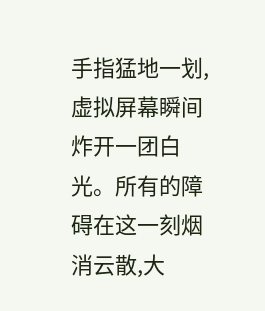手指猛地一划,虚拟屏幕瞬间炸开一团白光。所有的障碍在这一刻烟消云散,大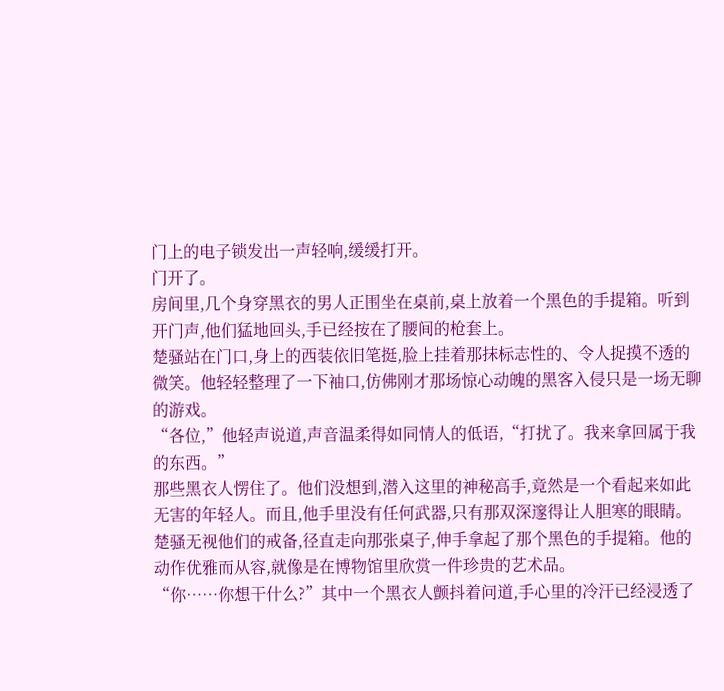门上的电子锁发出一声轻响,缓缓打开。
门开了。
房间里,几个身穿黑衣的男人正围坐在桌前,桌上放着一个黑色的手提箱。听到开门声,他们猛地回头,手已经按在了腰间的枪套上。
楚骚站在门口,身上的西装依旧笔挺,脸上挂着那抹标志性的、令人捉摸不透的微笑。他轻轻整理了一下袖口,仿佛刚才那场惊心动魄的黑客入侵只是一场无聊的游戏。
“各位,”他轻声说道,声音温柔得如同情人的低语,“打扰了。我来拿回属于我的东西。”
那些黑衣人愣住了。他们没想到,潜入这里的神秘高手,竟然是一个看起来如此无害的年轻人。而且,他手里没有任何武器,只有那双深邃得让人胆寒的眼睛。
楚骚无视他们的戒备,径直走向那张桌子,伸手拿起了那个黑色的手提箱。他的动作优雅而从容,就像是在博物馆里欣赏一件珍贵的艺术品。
“你……你想干什么?”其中一个黑衣人颤抖着问道,手心里的冷汗已经浸透了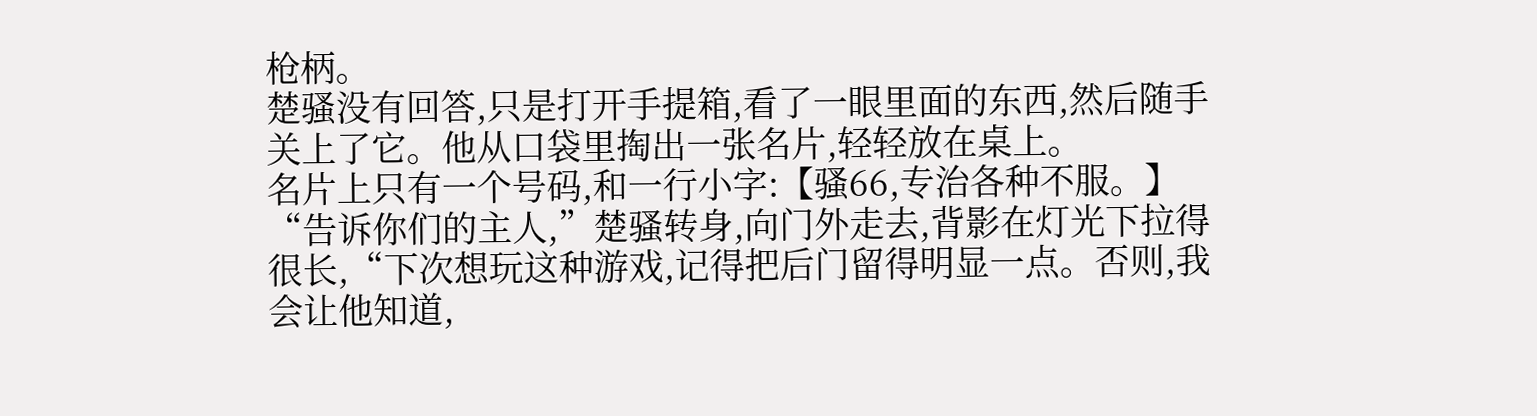枪柄。
楚骚没有回答,只是打开手提箱,看了一眼里面的东西,然后随手关上了它。他从口袋里掏出一张名片,轻轻放在桌上。
名片上只有一个号码,和一行小字:【骚66,专治各种不服。】
“告诉你们的主人,”楚骚转身,向门外走去,背影在灯光下拉得很长,“下次想玩这种游戏,记得把后门留得明显一点。否则,我会让他知道,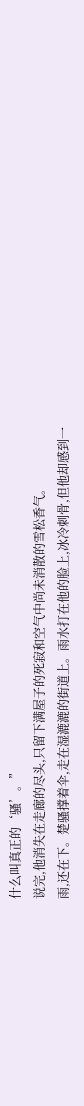什么叫真正的‘骚’。”
说完,他消失在走廊的尽头,只留下满屋子的死寂和空气中尚未消散的雪松香气。
雨,还在下。楚骚撑着伞,走在湿漉漉的街道上。雨水打在他的脸上,冰冷刺骨,但他却感到一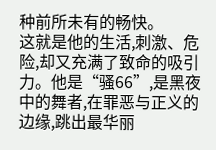种前所未有的畅快。
这就是他的生活,刺激、危险,却又充满了致命的吸引力。他是“骚66”,是黑夜中的舞者,在罪恶与正义的边缘,跳出最华丽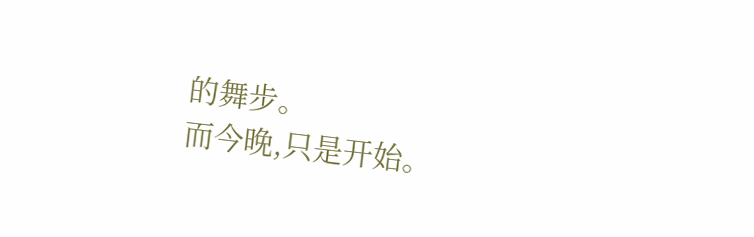的舞步。
而今晚,只是开始。